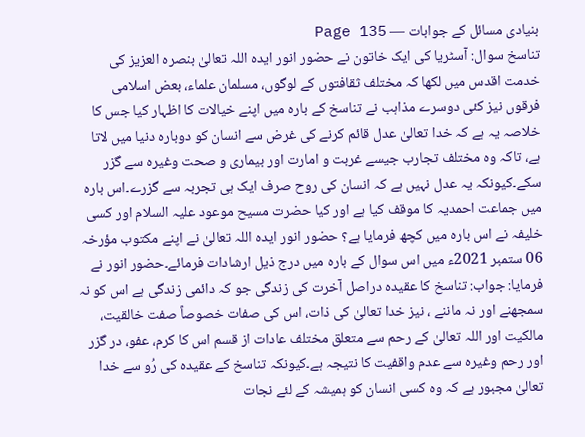بنیادی مسائل کے جوابات — Page 135
تناسخ سوال: آسٹریا کی ایک خاتون نے حضور انور ایدہ اللہ تعالیٰ بنصرہ العزیز کی خدمت اقدس میں لکھا کہ مختلف ثقافتوں کے لوگوں، مسلمان علماء، بعض اسلامی فرقوں نیز کئی دوسرے مذاہب نے تناسخ کے بارہ میں اپنے خیالات کا اظہار کیا جس کا خلاصہ یہ ہے کہ خدا تعالیٰ عدل قائم کرنے کی غرض سے انسان کو دوبارہ دنیا میں لاتا ہے، تاکہ وہ مختلف تجارب جیسے غربت و امارت اور بیماری و صحت وغیرہ سے گزر سکے۔کیونکہ یہ عدل نہیں ہے کہ انسان کی روح صرف ایک ہی تجربہ سے گزرے۔اس بارہ میں جماعت احمدیہ کا موقف کیا ہے اور کیا حضرت مسیح موعود علیہ السلام اور کسی خلیفہ نے اس بارہ میں کچھ فرمایا ہے؟ حضور انور ایدہ اللہ تعالیٰ نے اپنے مکتوب مؤرخہ 06 ستمبر 2021ء میں اس سوال کے بارہ میں درج ذیل ارشادات فرمائے۔حضور انور نے فرمایا: جواب: تناسخ کا عقیدہ دراصل آخرت کی زندگی جو کہ دائمی زندگی ہے اس کو نہ سمجھنے اور نہ ماننے ، نیز خدا تعالیٰ کی ذات، اس کی صفات خصوصاً صفت خالقیت، مالکیت اور اللہ تعالیٰ کے رحم سے متعلق مختلف عادات از قسم اس کا کرم، عفو، در گزر اور رحم وغیرہ سے عدم واقفیت کا نتیجہ ہے۔کیونکہ تناسخ کے عقیدہ کی رُو سے خدا تعالیٰ مجبور ہے کہ وہ کسی انسان کو ہمیشہ کے لئے نجات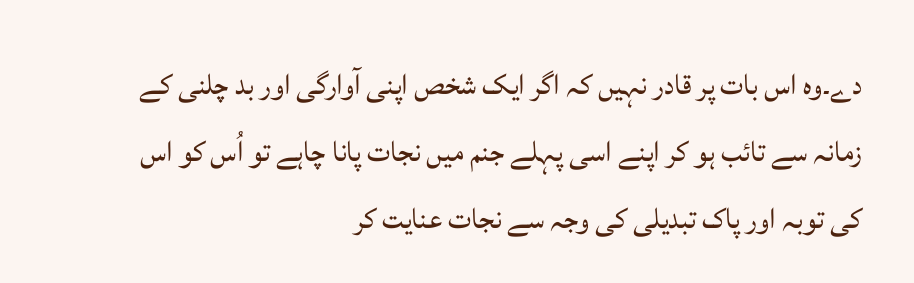دے۔وہ اس بات پر قادر نہیں کہ اگر ایک شخص اپنی آوارگی اور بد چلنی کے زمانہ سے تائب ہو کر اپنے اسی پہلے جنم میں نجات پانا چاہے تو اُس کو اس کی توبہ اور پاک تبدیلی کی وجہ سے نجات عنایت کر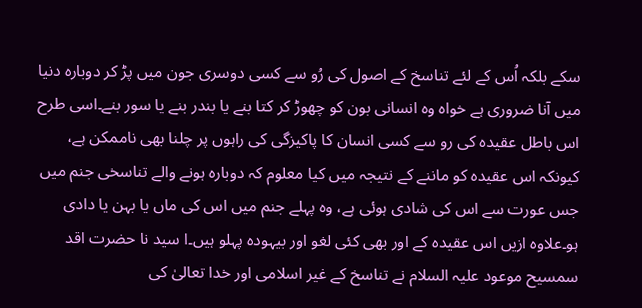سکے بلکہ اُس کے لئے تناسخ کے اصول کی رُو سے کسی دوسری جون میں پڑ کر دوبارہ دنیا میں آنا ضروری ہے خواہ وہ انسانی بون کو چھوڑ کر کتا بنے یا بندر بنے یا سور بنے۔اسی طرح اس باطل عقیدہ کی رو سے کسی انسان کا پاکیزگی کی راہوں پر چلنا بھی ناممکن ہے، کیونکہ اس عقیدہ کو ماننے کے نتیجہ میں کیا معلوم کہ دوبارہ ہونے والے تناسخی جنم میں جس عورت سے اس کی شادی ہوئی ہے، وہ پہلے جنم میں اس کی ماں یا بہن یا دادی ہو۔علاوہ ازیں اس عقیدہ کے اور بھی کئی لغو اور بیہودہ پہلو ہیں۔ا سید نا حضرت اقد سمسیح موعود علیہ السلام نے تناسخ کے غیر اسلامی اور خدا تعالیٰ کی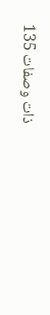ذات وصفات 135